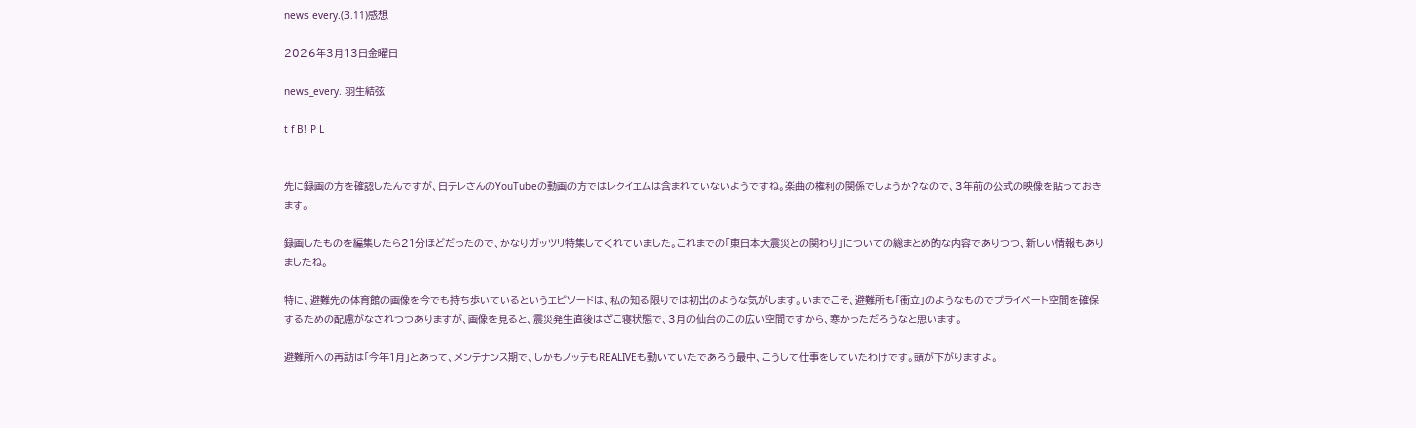news every.(3.11)感想

2026年3月13日金曜日

news_every. 羽生結弦

t f B! P L


先に録画の方を確認したんですが、日テレさんのYouTubeの動画の方ではレクイエムは含まれていないようですね。楽曲の権利の関係でしょうか?なので、3年前の公式の映像を貼っておきます。

録画したものを編集したら21分ほどだったので、かなりガッツリ特集してくれていました。これまでの「東日本大震災との関わり」についての総まとめ的な内容でありつつ、新しい情報もありましたね。

特に、避難先の体育館の画像を今でも持ち歩いているというエピソードは、私の知る限りでは初出のような気がします。いまでこそ、避難所も「衝立」のようなものでプライベート空間を確保するための配慮がなされつつありますが、画像を見ると、震災発生直後はざこ寝状態で、3月の仙台のこの広い空間ですから、寒かっただろうなと思います。

避難所への再訪は「今年1月」とあって、メンテナンス期で、しかもノッテもREALIVEも動いていたであろう最中、こうして仕事をしていたわけです。頭が下がりますよ。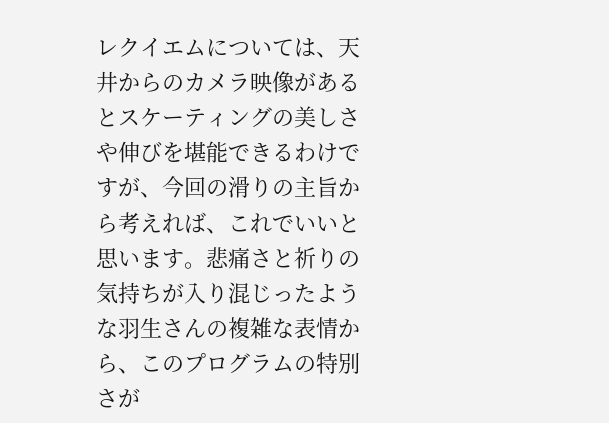レクイエムについては、天井からのカメラ映像があるとスケーティングの美しさや伸びを堪能できるわけですが、今回の滑りの主旨から考えれば、これでいいと思います。悲痛さと祈りの気持ちが入り混じったような羽生さんの複雑な表情から、このプログラムの特別さが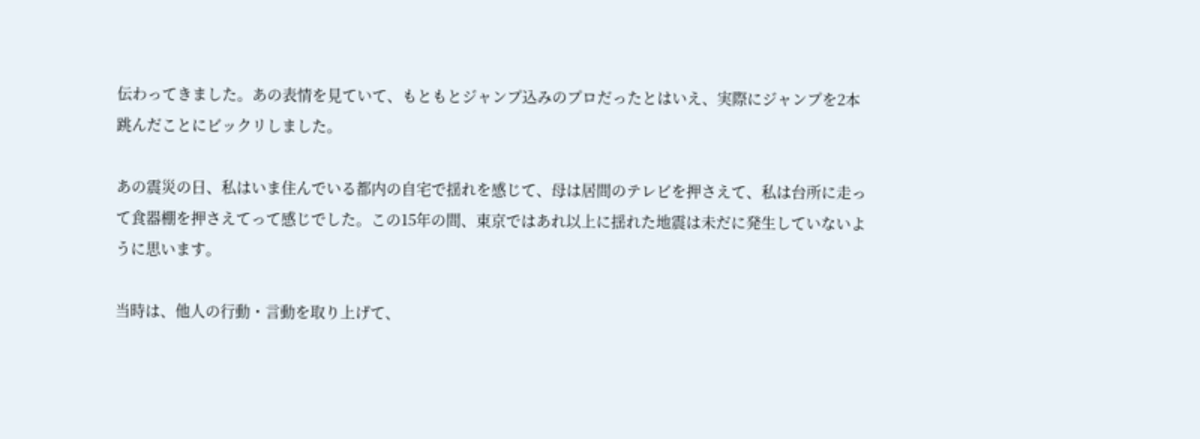伝わってきました。あの表情を見ていて、もともとジャンプ込みのプロだったとはいえ、実際にジャンプを2本跳んだことにビックリしました。

あの震災の日、私はいま住んでいる都内の自宅で揺れを感じて、母は居間のテレビを押さえて、私は台所に走って食器棚を押さえてって感じでした。この15年の間、東京ではあれ以上に揺れた地震は未だに発生していないように思います。

当時は、他人の行動・言動を取り上げて、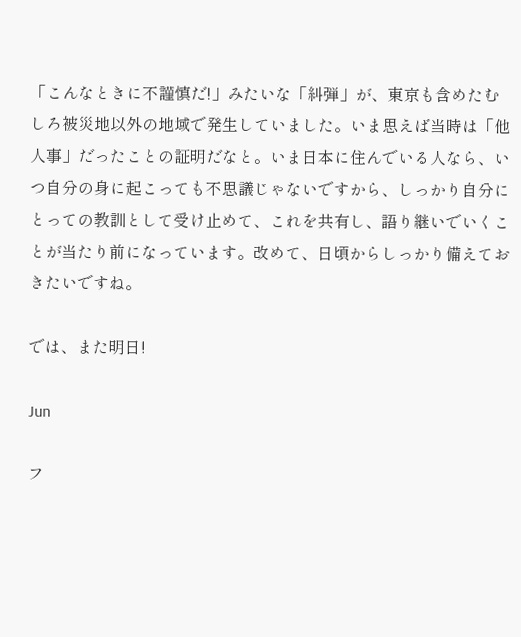「こんなときに不謹慎だ!」みたいな「糾弾」が、東京も含めたむしろ被災地以外の地域で発生していました。いま思えば当時は「他人事」だったことの証明だなと。いま日本に住んでいる人なら、いつ自分の身に起こっても不思議じゃないですから、しっかり自分にとっての教訓として受け止めて、これを共有し、語り継いでいくことが当たり前になっています。改めて、日頃からしっかり備えておきたいですね。

では、また明日!

Jun

フ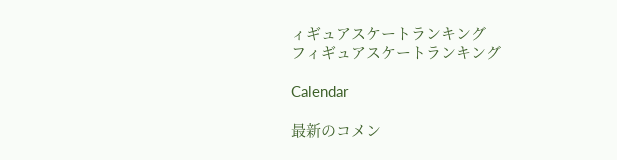ィギュアスケートランキング
フィギュアスケートランキング

Calendar

最新のコメン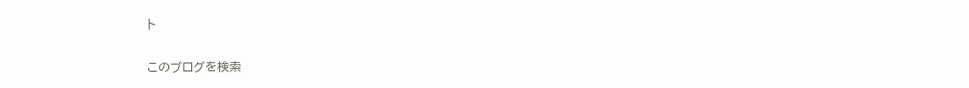ト

このブログを検索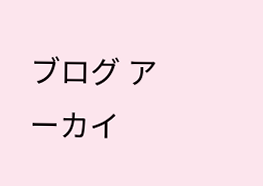ブログ アーカイ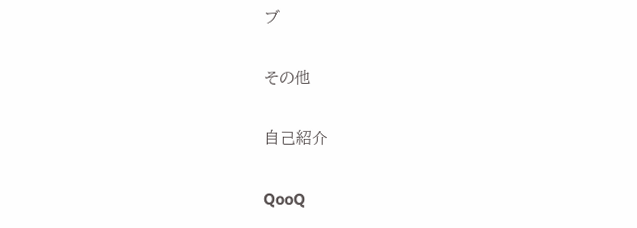ブ

その他

自己紹介

QooQ